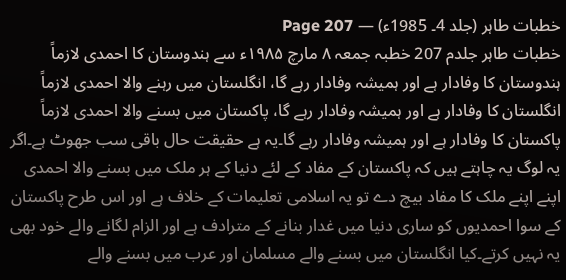خطبات طاہر (جلد 4۔ 1985ء) — Page 207
خطبات طاہر جلدم 207 خطبہ جمعہ ۸ مارچ ۱۹۸۵ء سے ہندوستان کا احمدی لازماً ہندوستان کا وفادار ہے اور ہمیشہ وفادار رہے گا، انگلستان میں رہنے والا احمدی لازماً انگلستان کا وفادار ہے اور ہمیشہ وفادار رہے گا، پاکستان میں بسنے والا احمدی لازماً پاکستان کا وفادار ہے اور ہمیشہ وفادار رہے گا۔یہ ہے حقیقت حال باقی سب جھوٹ ہے۔اگر یہ لوگ یہ چاہتے ہیں کہ پاکستان کے مفاد کے لئے دنیا کے ہر ملک میں بسنے والا احمدی اپنے اپنے ملک کا مفاد بیچ دے تو یہ اسلامی تعلیمات کے خلاف ہے اور اس طرح پاکستان کے سوا احمدیوں کو ساری دنیا میں غدار بنانے کے مترادف ہے اور الزام لگانے والے خود بھی یہ نہیں کرتے۔کیا انگلستان میں بسنے والے مسلمان اور عرب میں بسنے والے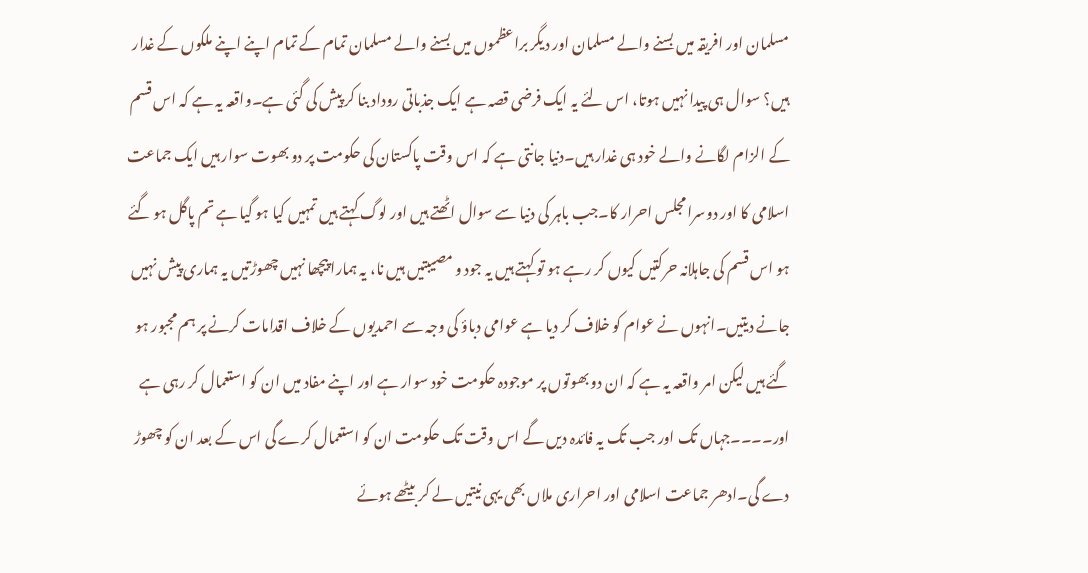مسلمان اور افریقہ میں بسنے والے مسلمان اور دیگر براعظموں میں بسنے والے مسلمان تمام کے تمام اپنے اپنے ملکوں کے غدار ہیں؟ سوال ہی پیدا نہیں ہوتا، اس لئے یہ ایک فرضی قصہ ہے ایک جذباتی روداد بنا کر پیش کی گئی ہے۔واقعہ یہ ہے کہ اس قسم کے الزام لگانے والے خود ہی غدار ہیں۔دنیا جانتی ہے کہ اس وقت پاکستان کی حکومت پر دو بھوت سوار ہیں ایک جماعت اسلامی کا اور دوسرا مجلس احرار کا۔جب باہر کی دنیا سے سوال اٹھتے ہیں اور لوگ کہتے ہیں تمہیں کیا ہو گیا ہے تم پاگل ہو گئے ہو اس قسم کی جاہلانہ حرکتیں کیوں کر رہے ہو تو کہتے ہیں یہ جود و مصیبتیں ہیں نا، یہ ہمارا پیچھا نہیں چھوڑتیں یہ ہماری پیش نہیں جانے دیتیں۔انہوں نے عوام کو خلاف کر دیا ہے عوامی دباؤ کی وجہ سے احمدیوں کے خلاف اقدامات کرنے پر ہم مجبور ہو گئے ہیں لیکن امر واقعہ یہ ہے کہ ان دو بھوتوں پر موجودہ حکومت خود سوار ہے اور اپنے مفاد میں ان کو استعمال کر رہی ہے اور۔۔۔۔جہاں تک اور جب تک یہ فائدہ دیں گے اس وقت تک حکومت ان کو استعمال کرے گی اس کے بعد ان کو چھوڑ دے گی۔ادھر جماعت اسلامی اور احراری ملاں بھی یہی نیتیں لے کر بیٹھے ہوئے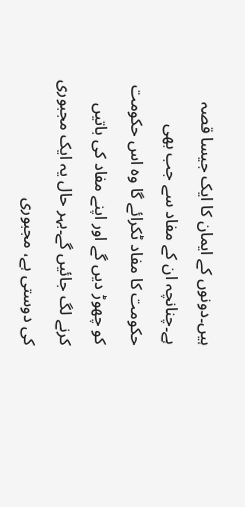ہیں۔دونوں کے ایمان کا ایک جیسا قصہ ہے۔چنانچہ ان کے مفاد سے جب بھی حکومت کا مفاد ٹکرائے گا وہ اس حکومت کو چھوڑ دیں گے اور اپنے مفاد کی باتیں کرنے لگ جائیں گے۔بہر حال یہ ایک مجبوری کی دوستی ہے، مجبوری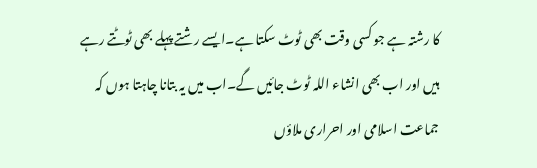کا رشتہ ہے جو کسی وقت بھی ٹوٹ سکتا ہے۔ایسے رشتے پہلے بھی ٹوٹتے رہے ہیں اور اب بھی انشاء اللہ ٹوٹ جائیں گے۔اب میں یہ بتانا چاہتا ہوں کہ جماعت اسلامی اور احراری ملاؤں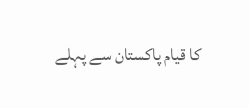کا قیام پاکستان سے پہلے